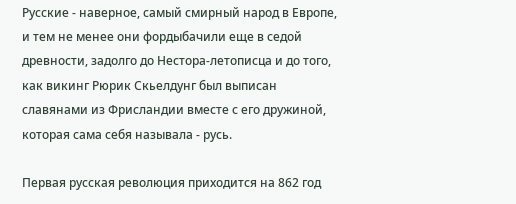Русские - наверное, самый смирный народ в Европе, и тем не менее они фордыбачили еще в седой древности, задолго до Нестора-летописца и до того, как викинг Рюрик Скьелдунг был выписан славянами из Фрисландии вместе с его дружиной, которая сама себя называла - русь.

Первая русская революция приходится на 862 год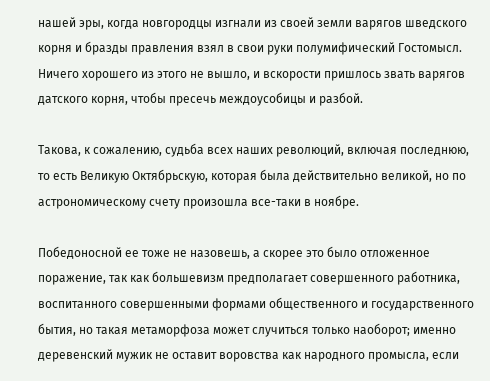нашей эры, когда новгородцы изгнали из своей земли варягов шведского корня и бразды правления взял в свои руки полумифический Гостомысл. Ничего хорошего из этого не вышло, и вскорости пришлось звать варягов датского корня, чтобы пресечь междоусобицы и разбой.

Такова, к сожалению, судьба всех наших революций, включая последнюю, то есть Великую Октябрьскую, которая была действительно великой, но по астрономическому счету произошла все-таки в ноябре.

Победоносной ее тоже не назовешь, а скорее это было отложенное поражение, так как большевизм предполагает совершенного работника, воспитанного совершенными формами общественного и государственного бытия, но такая метаморфоза может случиться только наоборот; именно деревенский мужик не оставит воровства как народного промысла, если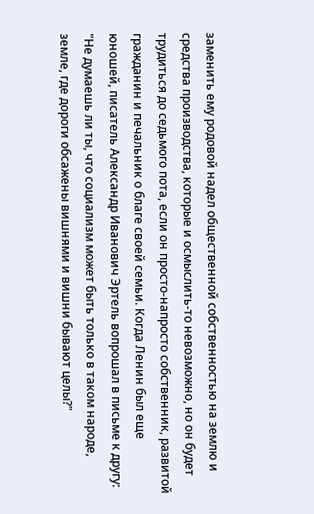заменить ему родовой надел общественной собственностью на землю и средства производства, которые и осмыслить-то невозможно, но он будет трудиться до седьмого пота, если он просто-напросто собственник, развитой гражданин и печальник о благе своей семьи. Когда Ленин был еще юношей, писатель Александр Иванович Эртель вопрошал в письме к другу: "Не думаешь ли ты, что социализм может быть только в таком народе, земле, где дороги обсажены вишнями и вишни бывают целы?"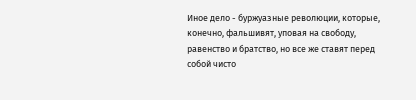Иное дело - буржуазные революции, которые, конечно, фальшивят, уповая на свободу, равенство и братство, но все же ставят перед собой чисто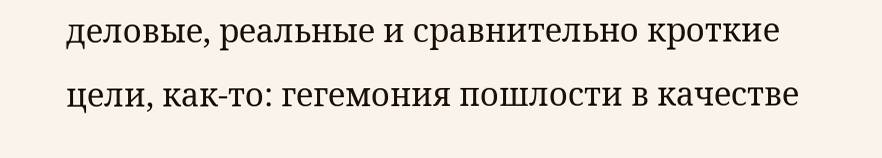деловые, реальные и сравнительно кроткие цели, как-то: гегемония пошлости в качестве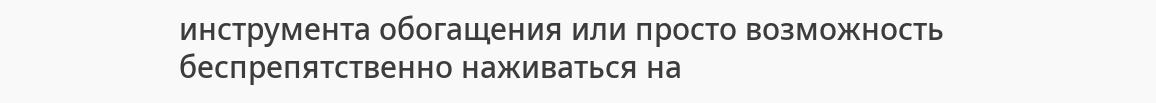инструмента обогащения или просто возможность беспрепятственно наживаться на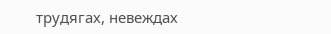трудягах, невеждах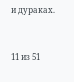и дураках.



11 из 51